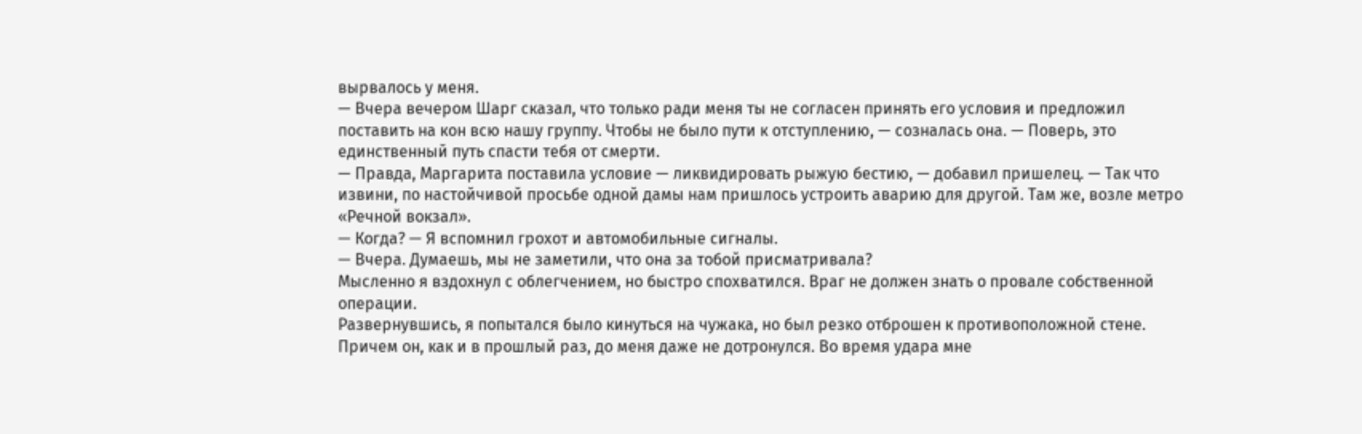вырвалось у меня.
— Вчера вечером Шарг сказал, что только ради меня ты не согласен принять его условия и предложил поставить на кон всю нашу группу. Чтобы не было пути к отступлению, — созналась она. — Поверь, это единственный путь спасти тебя от смерти.
— Правда, Маргарита поставила условие — ликвидировать рыжую бестию, — добавил пришелец. — Так что извини, по настойчивой просьбе одной дамы нам пришлось устроить аварию для другой. Там же, возле метро «Речной вокзал».
— Когда? — Я вспомнил грохот и автомобильные сигналы.
— Вчера. Думаешь, мы не заметили, что она за тобой присматривала?
Мысленно я вздохнул с облегчением, но быстро спохватился. Враг не должен знать о провале собственной операции.
Развернувшись, я попытался было кинуться на чужака, но был резко отброшен к противоположной стене. Причем он, как и в прошлый раз, до меня даже не дотронулся. Во время удара мне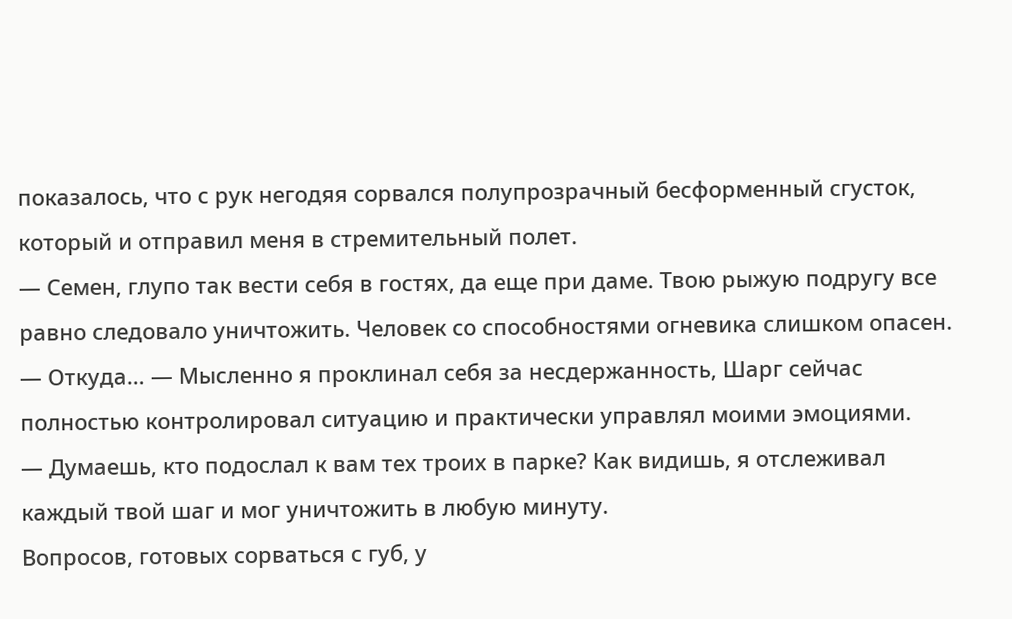показалось, что с рук негодяя сорвался полупрозрачный бесформенный сгусток, который и отправил меня в стремительный полет.
— Семен, глупо так вести себя в гостях, да еще при даме. Твою рыжую подругу все равно следовало уничтожить. Человек со способностями огневика слишком опасен.
— Откуда… — Мысленно я проклинал себя за несдержанность, Шарг сейчас полностью контролировал ситуацию и практически управлял моими эмоциями.
— Думаешь, кто подослал к вам тех троих в парке? Как видишь, я отслеживал каждый твой шаг и мог уничтожить в любую минуту.
Вопросов, готовых сорваться с губ, у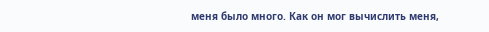меня было много. Как он мог вычислить меня,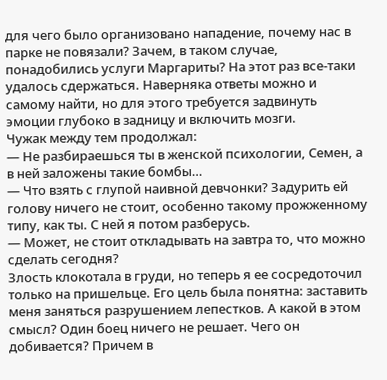для чего было организовано нападение, почему нас в парке не повязали? Зачем, в таком случае, понадобились услуги Маргариты? На этот раз все-таки удалось сдержаться. Наверняка ответы можно и самому найти, но для этого требуется задвинуть эмоции глубоко в задницу и включить мозги.
Чужак между тем продолжал:
— Не разбираешься ты в женской психологии, Семен, а в ней заложены такие бомбы…
— Что взять с глупой наивной девчонки? Задурить ей голову ничего не стоит, особенно такому прожженному типу, как ты. С ней я потом разберусь.
— Может, не стоит откладывать на завтра то, что можно сделать сегодня?
Злость клокотала в груди, но теперь я ее сосредоточил только на пришельце. Его цель была понятна: заставить меня заняться разрушением лепестков. А какой в этом смысл? Один боец ничего не решает. Чего он добивается? Причем в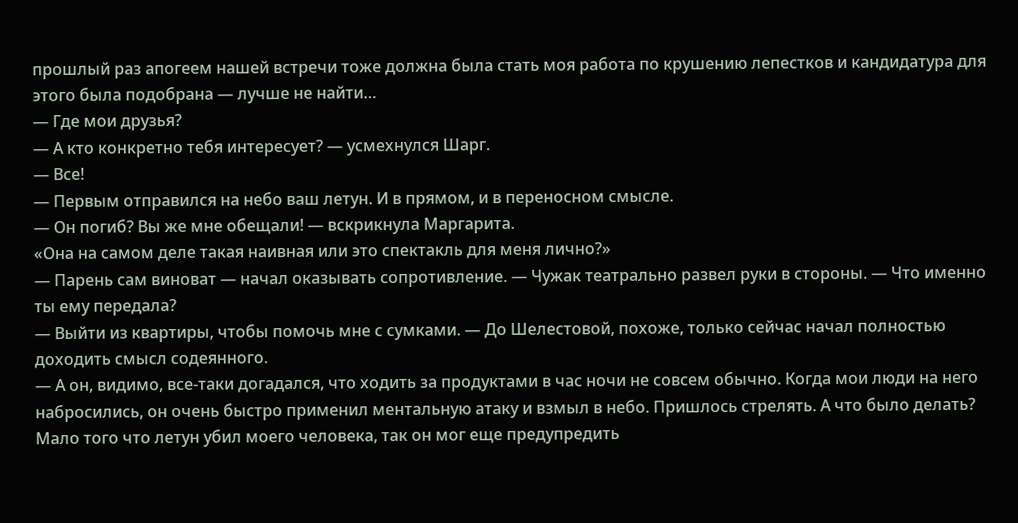прошлый раз апогеем нашей встречи тоже должна была стать моя работа по крушению лепестков и кандидатура для этого была подобрана — лучше не найти…
— Где мои друзья?
— А кто конкретно тебя интересует? — усмехнулся Шарг.
— Все!
— Первым отправился на небо ваш летун. И в прямом, и в переносном смысле.
— Он погиб? Вы же мне обещали! — вскрикнула Маргарита.
«Она на самом деле такая наивная или это спектакль для меня лично?»
— Парень сам виноват — начал оказывать сопротивление. — Чужак театрально развел руки в стороны. — Что именно ты ему передала?
— Выйти из квартиры, чтобы помочь мне с сумками. — До Шелестовой, похоже, только сейчас начал полностью доходить смысл содеянного.
— А он, видимо, все-таки догадался, что ходить за продуктами в час ночи не совсем обычно. Когда мои люди на него набросились, он очень быстро применил ментальную атаку и взмыл в небо. Пришлось стрелять. А что было делать? Мало того что летун убил моего человека, так он мог еще предупредить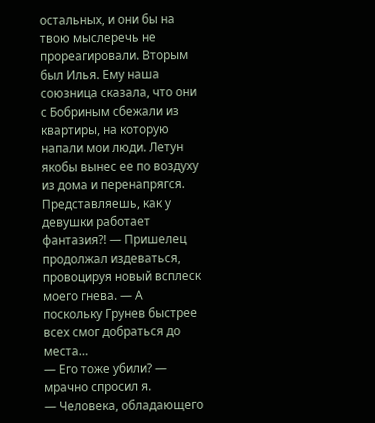остальных, и они бы на твою мыслеречь не прореагировали. Вторым был Илья. Ему наша союзница сказала, что они с Бобриным сбежали из квартиры, на которую напали мои люди. Летун якобы вынес ее по воздуху из дома и перенапрягся. Представляешь, как у девушки работает фантазия?! — Пришелец продолжал издеваться, провоцируя новый всплеск моего гнева. — А поскольку Грунев быстрее всех смог добраться до места…
— Его тоже убили? — мрачно спросил я.
— Человека, обладающего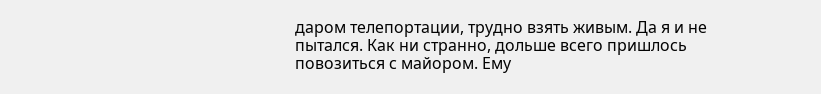даром телепортации, трудно взять живым. Да я и не пытался. Как ни странно, дольше всего пришлось повозиться с майором. Ему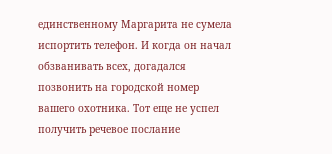единственному Маргарита не сумела испортить телефон. И когда он начал обзванивать всех, догадался позвонить на городской номер вашего охотника. Тот еще не успел получить речевое послание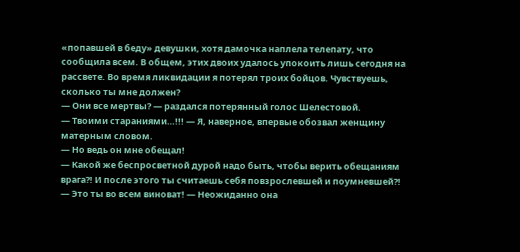«попавшей в беду» девушки, хотя дамочка наплела телепату, что сообщила всем. В общем, этих двоих удалось упокоить лишь сегодня на рассвете. Во время ликвидации я потерял троих бойцов. Чувствуешь, сколько ты мне должен?
— Они все мертвы? — раздался потерянный голос Шелестовой.
— Твоими стараниями…!!! — Я, наверное, впервые обозвал женщину матерным словом.
— Но ведь он мне обещал!
— Какой же беспросветной дурой надо быть, чтобы верить обещаниям врага?! И после этого ты считаешь себя повзрослевшей и поумневшей?!
— Это ты во всем виноват! — Неожиданно она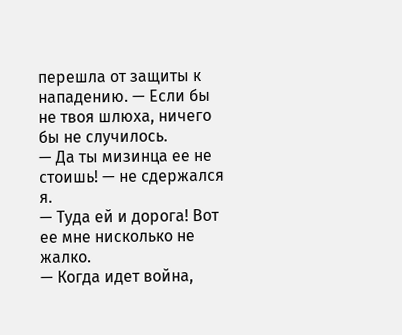перешла от защиты к нападению. — Если бы не твоя шлюха, ничего бы не случилось.
— Да ты мизинца ее не стоишь! — не сдержался я.
— Туда ей и дорога! Вот ее мне нисколько не жалко.
— Когда идет война,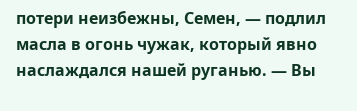потери неизбежны, Семен, — подлил масла в огонь чужак, который явно наслаждался нашей руганью. — Вы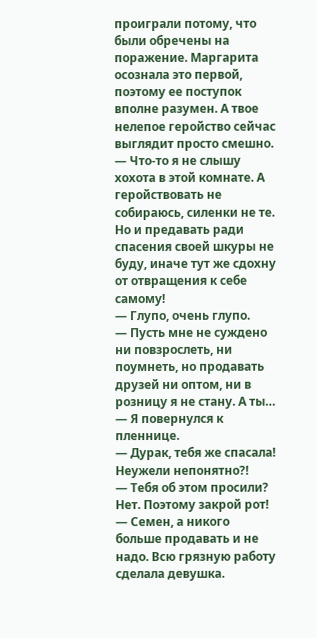проиграли потому, что были обречены на поражение. Маргарита осознала это первой, поэтому ее поступок вполне разумен. А твое нелепое геройство сейчас выглядит просто смешно.
— Что-то я не слышу хохота в этой комнате. А геройствовать не собираюсь, силенки не те. Но и предавать ради спасения своей шкуры не буду, иначе тут же сдохну от отвращения к себе самому!
— Глупо, очень глупо.
— Пусть мне не суждено ни повзрослеть, ни поумнеть, но продавать друзей ни оптом, ни в розницу я не стану. А ты… — Я повернулся к пленнице.
— Дурак, тебя же спасала! Неужели непонятно?!
— Тебя об этом просили? Нет. Поэтому закрой рот!
— Семен, а никого больше продавать и не надо. Всю грязную работу сделала девушка.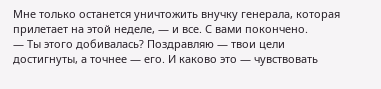Мне только останется уничтожить внучку генерала, которая прилетает на этой неделе, — и все. С вами покончено.
— Ты этого добивалась? Поздравляю — твои цели достигнуты, а точнее — его. И каково это — чувствовать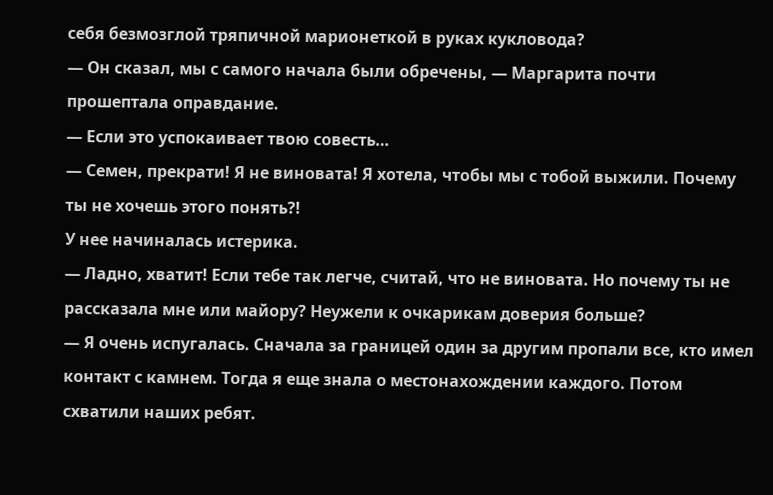себя безмозглой тряпичной марионеткой в руках кукловода?
— Он сказал, мы с самого начала были обречены, — Маргарита почти прошептала оправдание.
— Если это успокаивает твою совесть…
— Семен, прекрати! Я не виновата! Я хотела, чтобы мы с тобой выжили. Почему ты не хочешь этого понять?!
У нее начиналась истерика.
— Ладно, хватит! Если тебе так легче, считай, что не виновата. Но почему ты не рассказала мне или майору? Неужели к очкарикам доверия больше?
— Я очень испугалась. Сначала за границей один за другим пропали все, кто имел контакт с камнем. Тогда я еще знала о местонахождении каждого. Потом схватили наших ребят.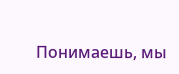Понимаешь, мы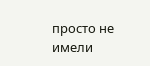просто не имели